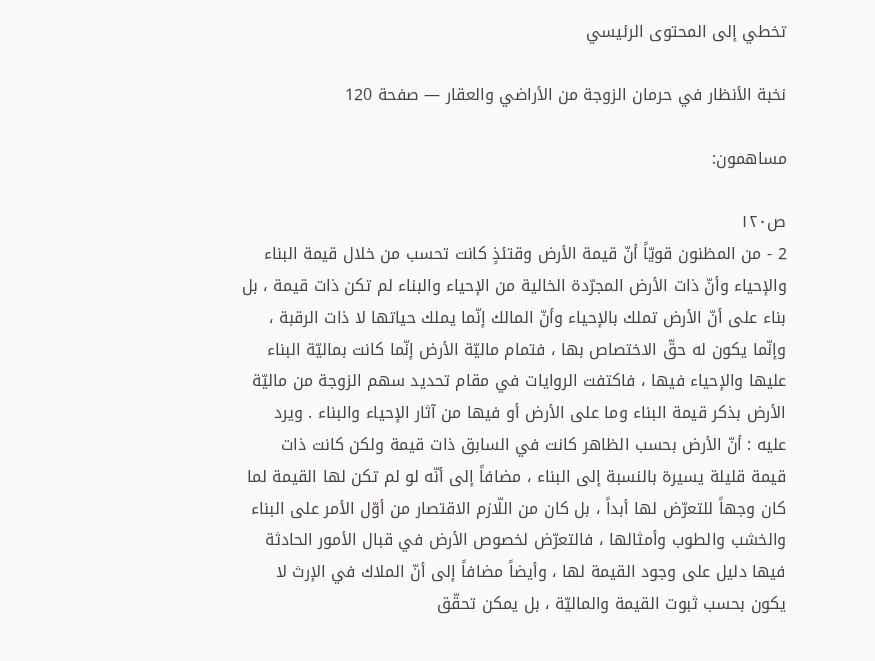تخطي إلى المحتوى الرئيسي

نخبة الأنظار في حرمان الزوجة من الأراضي والعقار — صفحة 120

مساهمون:

ص١٢٠
2 - من المظنون قويّاً أنّ قيمة الأرض وقتئذٍ كانت تحسب من خلال قيمة البناء والإحياء وأنّ ذات الأرض المجرّدة الخالية من الإحياء والبناء لم تكن ذات قيمة ، بل بناء على أنّ الأرض تملك بالإحياء وأنّ المالك إنّما يملك حياتها لا ذات الرقبة ، وإنّما يكون له حقّ الاختصاص بها ، فتمام ماليّة الأرض إنّما كانت بماليّة البناء عليها والإحياء فيها ، فاكتفت الروايات في مقام تحديد سهم الزوجة من ماليّة الأرض بذكر قيمة البناء وما على الأرض أو فيها من آثار الإحياء والبناء . ويرد عليه : أنّ الأرض بحسب الظاهر كانت في السابق ذات قيمة ولكن كانت ذات قيمة قليلة يسيرة بالنسبة إلى البناء ، مضافاً إلى أنّه لو لم تكن لها القيمة لما كان وجهاً للتعرّض لها أبداً ، بل كان من اللّازم الاقتصار من أوّل الأمر على البناء والخشب والطوب وأمثالها ، فالتعرّض لخصوص الأرض في قبال الأمور الحادثة فيها دليل على وجود القيمة لها ، وأيضاً مضافاً إلى أنّ الملاك في الإرث لا يكون بحسب ثبوت القيمة والماليّة ، بل يمكن تحقّق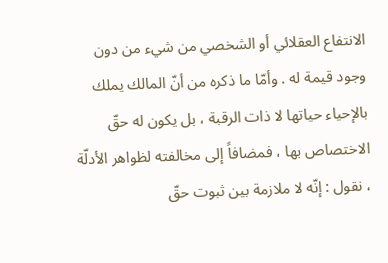الانتفاع العقلائي أو الشخصي من شيء من دون وجود قيمة له . وأمّا ما ذكره من أنّ المالك يملك بالإحياء حياتها لا ذات الرقبة ، بل يكون له حقّ الاختصاص بها ، فمضافاً إلى مخالفته لظواهر الأدلّة ، نقول : إنّه لا ملازمة بين ثبوت حقّ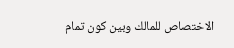الاختصاص للمالك وبين كون تمام